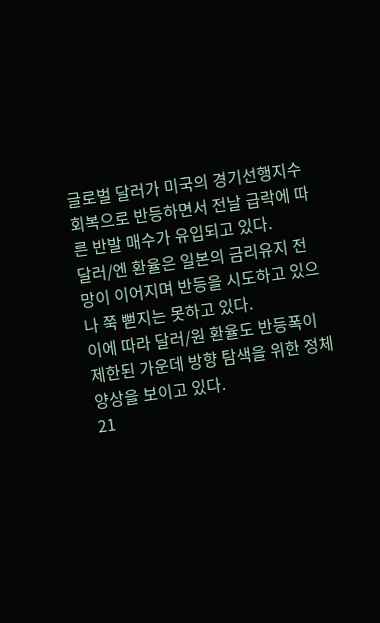글로벌 달러가 미국의 경기선행지수 회복으로 반등하면서 전날 급락에 따른 반발 매수가 유입되고 있다.
달러/엔 환율은 일본의 금리유지 전망이 이어지며 반등을 시도하고 있으나 쭉 뻗지는 못하고 있다.
이에 따라 달러/원 환율도 반등폭이 제한된 가운데 방향 탐색을 위한 정체 양상을 보이고 있다.
21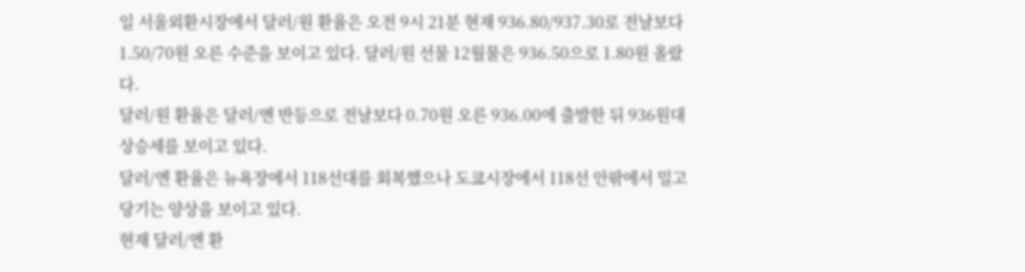일 서울외환시장에서 달러/원 환율은 오전 9시 21분 현재 936.80/937.30로 전날보다 1.50/70원 오른 수준을 보이고 있다. 달러/원 선물 12월물은 936.50으로 1.80원 올랐다.
달러/원 환율은 달러/엔 반등으로 전날보다 0.70원 오른 936.00에 출발한 뒤 936원대 상승세를 보이고 있다.
달러/엔 환율은 뉴욕장에서 118선대를 회복했으나 도쿄시장에서 118선 안팎에서 밀고당기는 양상을 보이고 있다.
현재 달러/엔 환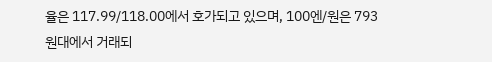율은 117.99/118.00에서 호가되고 있으며, 100엔/원은 793원대에서 거래되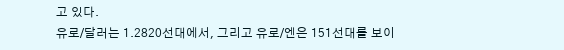고 있다.
유로/달러는 1.2820선대에서, 그리고 유로/엔은 151선대를 보이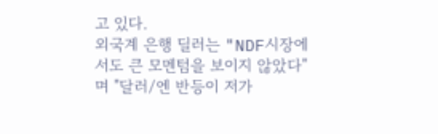고 있다.
외국계 은행 딜러는 "NDF시장에서도 큰 모멘텀을 보이지 않았다"며 "달러/엔 반등이 저가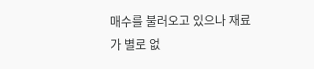매수를 불러오고 있으나 재료가 별로 없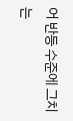어 반등 수준에 그치는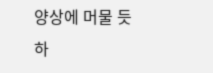양상에 머물 듯하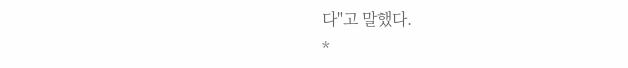다"고 말했다.
*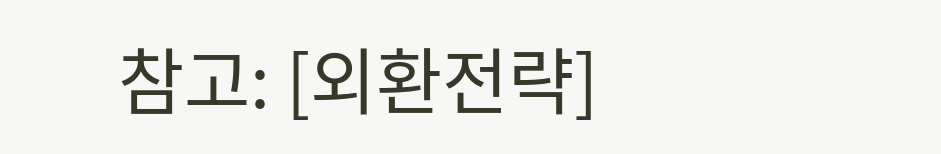참고: [외환전략]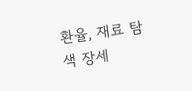환율, 재료 탐색 장세